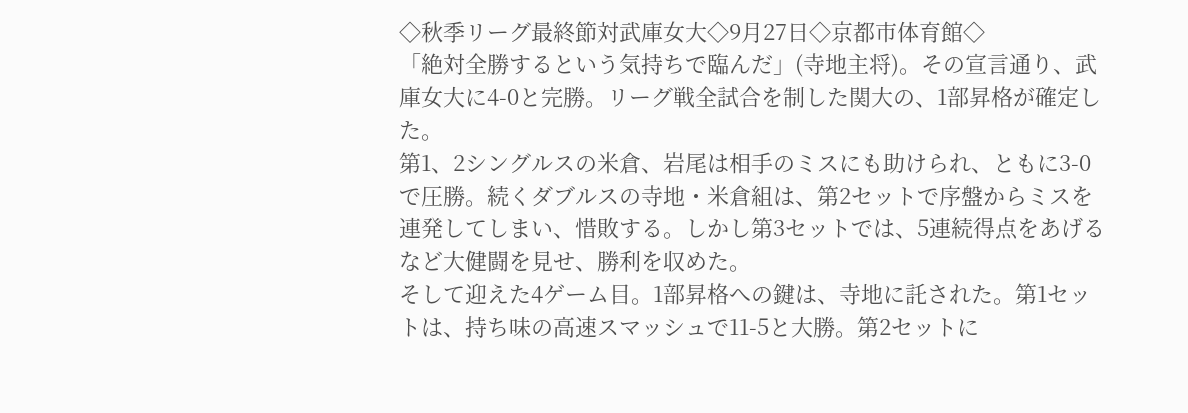◇秋季リーグ最終節対武庫女大◇9月27日◇京都市体育館◇
「絶対全勝するという気持ちで臨んだ」(寺地主将)。その宣言通り、武庫女大に4-0と完勝。リーグ戦全試合を制した関大の、1部昇格が確定した。
第1、2シングルスの米倉、岩尾は相手のミスにも助けられ、ともに3-0で圧勝。続くダブルスの寺地・米倉組は、第2セットで序盤からミスを連発してしまい、惜敗する。しかし第3セットでは、5連続得点をあげるなど大健闘を見せ、勝利を収めた。
そして迎えた4ゲーム目。1部昇格への鍵は、寺地に託された。第1セットは、持ち味の高速スマッシュで11-5と大勝。第2セットに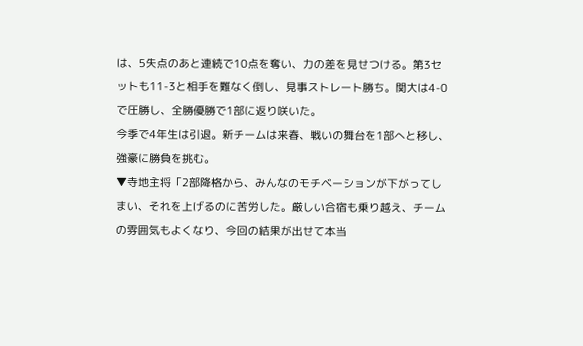は、5失点のあと連続で10点を奪い、力の差を見せつける。第3セットも11-3と相手を難なく倒し、見事ストレート勝ち。関大は4-0で圧勝し、全勝優勝で1部に返り咲いた。
今季で4年生は引退。新チームは来春、戦いの舞台を1部へと移し、強豪に勝負を挑む。
▼寺地主将「2部降格から、みんなのモチベーションが下がってしまい、それを上げるのに苦労した。厳しい合宿も乗り越え、チームの雰囲気もよくなり、今回の結果が出せて本当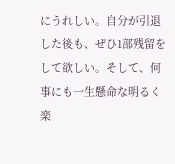にうれしい。自分が引退した後も、ぜひ1部残留をして欲しい。そして、何事にも一生懸命な明るく楽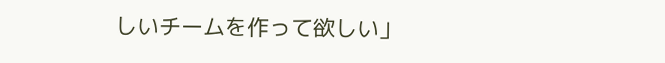しいチームを作って欲しい」